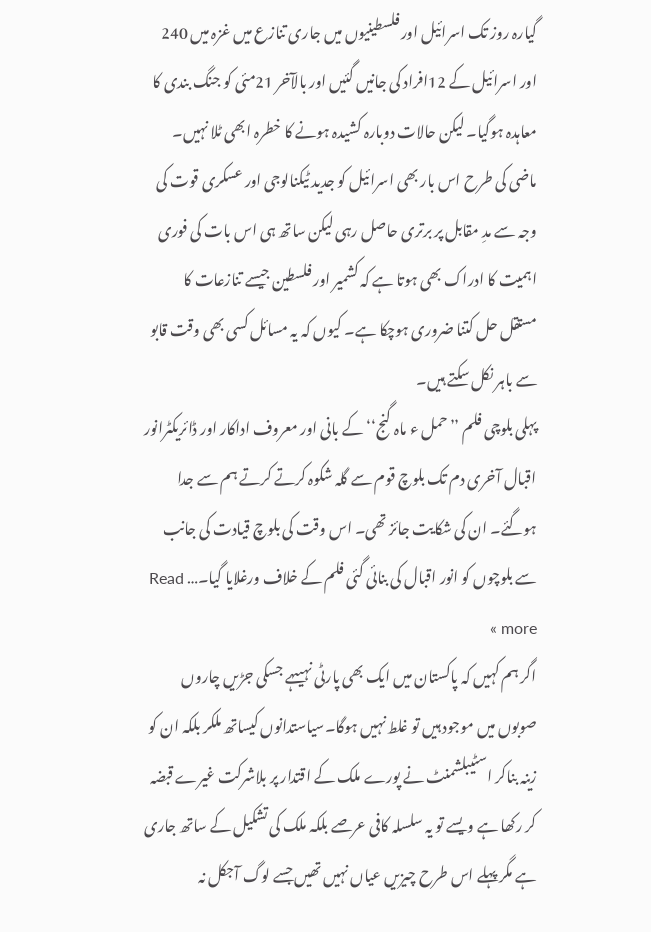گیارہ روز تک اسرائیل اور فلسطینیوں میں جاری تنازع میں غزہ میں 240 اور اسرائیل کے 12افراد کی جانیں گئیں اور بالآخر 21مئی کو جنگ بندی کا معاہدہ ہوگیا۔ لیکن حالات دوبارہ کشیدہ ہونے کا خطرہ ابھی ٹلا نہیں۔ ماضی کی طرح اس بار بھی اسرائیل کو جدید ٹیکنالوجی اور عسکری قوت کی وجہ سے مدِ مقابل پر برتری حاصل رہی لیکن ساتھ ہی اس بات کی فوری اہمیت کا ادراک بھی ہوتا ہے کہ کشمیر اور فلسطین جیسے تنازعات کا مستقل حل کتنا ضروری ہوچکا ہے۔ کیوں کہ یہ مسائل کسی بھی وقت قابو سے باہر نکل سکتے ہیں۔
پہلی بلوچی فلم ’’حمل ء ماہ گنج‘‘ کے بانی اور معروف اداکار اور ڈائریکٹرانور اقبال آخری دم تک بلوچ قوم سے گلہ شکوہ کرتے کرتے ہم سے جدا ہوگئے۔ ان کی شکایت جائز تھی۔ اس وقت کی بلوچ قیادت کی جانب سے بلوچوں کو انور اقبال کی بنائی گئی فلم کے خلاف ورغلایا گیا۔… Read more »
اگر ہم کہیں کہ پاکستان میں ایک بھی پارٹی نہیںہے جسکی جڑیں چاروں صوبوں میں موجود ہیں تو غلط نہیں ہوگا۔سیاستدانوں کیساتھ ملکر بلکہ ان کو زینہ بناکر اسٹیبلشمنٹ نے پورے ملک کے اقتدار پر بلاشرکت غیرے قبضہ کر رکھا ہے ویسے تو یہ سلسلہ کافی عرصے بلکہ ملک کی تشکیل کے ساتھ جاری ہے مگر پہلے اس طرح چیزیں عیاں نہیں تھیں جسے لوگ آجکل نہ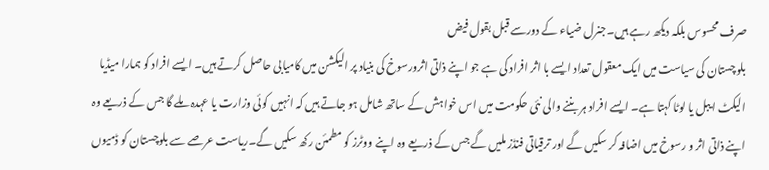صرف محسوس بلکہ دیکھ رہے ہیں۔جنرل ضیاء کے دورسے قبل بقول فیض
بلوچستان کی سیاست میں ایک معقول تعداد ایسے با اثر افراد کی ہے جو اپنے ذاتی اثرورسوخ کی بنیاد پر الیکشن میں کامیابی حاصل کرتے ہیں۔ ایسے افراد کو ہمارا میڈیا الیکٹ ایبل یا لوٹا کہتا ہے۔ ایسے افراد ہر بننے والی نئی حکومت میں اس خواہش کے ساتھ شامل ہو جاتے ہیں کہ انہیں کوئی وزارت یا عہدہ ملے گا جس کے ذریعے وہ اپنے ذاتی اثر و رسوخ میں اضافہ کر سکیں گے اور ترقیاتی فنڈز ملیں گے جس کے ذریعے وہ اپنے ووٹرز کو مطمئن رکھ سکیں گے۔ریاست عرصے سے بلوچستان کو ڈمیوں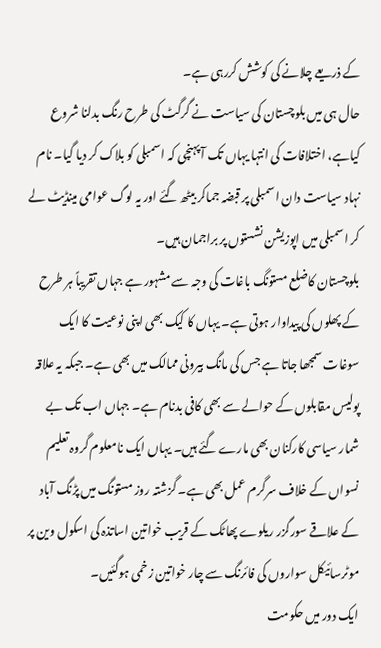کے ذریعے چلانے کی کوشش کررہی ہے۔
حال ہی میں بلوچستان کی سیاست نے گرگٹ کی طرح رنگ بدلنا شروع کیاہے، اختلافات کی انتہا یہاں تک آ پہنچی کہ اسمبلی کو بلاک کر دیا گیا۔ نام نہاد سیاست دان اسمبلی پر قبضہ جماکر بیٹھ گئے اور یہ لوگ عوامی مینڈیٹ لے کر اسمبلی میں اپوزیشن نشستوں پر براجمان ہیں۔
بلوچستان کاضلع مستونگ باغات کی وجہ سے مشہور ہے جہاں تقریباً ہر طرح کے پھلوں کی پیداوار ہوتی ہے۔ یہاں کا کیک بھی اپنی نوعیت کا ایک سوغات سمجھا جاتا ہے جس کی مانگ بیرونی ممالک میں بھی ہے۔ جبکہ یہ علاقہ پولیس مقابلوں کے حوالے سے بھی کافی بدنام ہے۔ جہاں اب تک بے شمار سیاسی کارکنان بھی مارے گئے ہیں۔ یہاں ایک نامعلوم گروہ تعلیم نسواں کے خلاف سرگرم عمل بھی ہے۔ گزشتہ روز مستونگ میں پڑنگ آباد کے علاقے سورگزر ریلوے پھاٹک کے قریب خواتین اساتذہ کی اسکول وین پر موٹرسائیکل سواروں کی فائرنگ سے چار خواتین زخمی ہوگئیں۔
ایک دور میں حکومت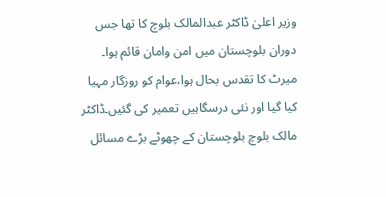وزیر اعلیٰ ڈاکٹر عبدالمالک بلوچ کا تھا جس دوران بلوچستان میں امن وامان قائم ہوا۔ میرٹ کا تقدس بحال ہوا،عوام کو روزگار مہیا کیا گیا اور نئی درسگاہیں تعمیر کی گئیں۔ڈاکٹر مالک بلوچ بلوچستان کے چھوٹے بڑے مسائل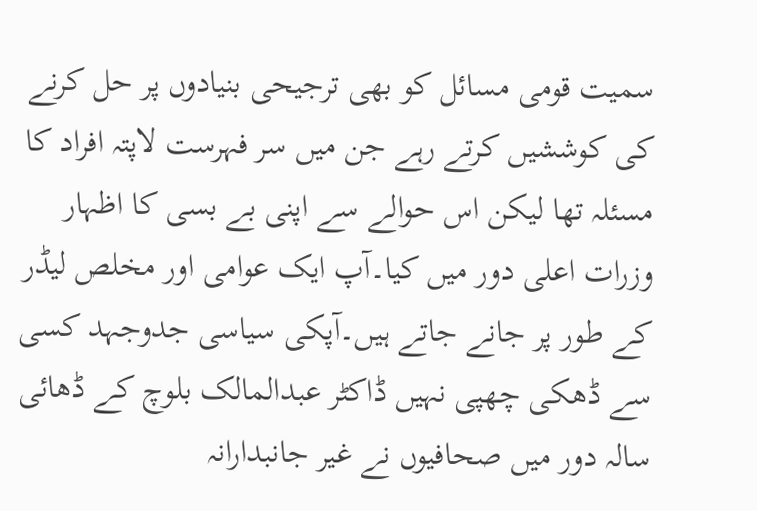سمیت قومی مسائل کو بھی ترجیحی بنیادوں پر حل کرنے کی کوششیں کرتے رہے جن میں سر فہرست لاپتہ افراد کا مسئلہ تھا لیکن اس حوالے سے اپنی بے بسی کا اظہار وزرات اعلی دور میں کیا۔آپ ایک عوامی اور مخلص لیڈر کے طور پر جانے جاتے ہیں۔آپکی سیاسی جدوجہد کسی سے ڈھکی چھپی نہیں ڈاکٹر عبدالمالک بلوچ کے ڈھائی سالہ دور میں صحافیوں نے غیر جانبدارانہ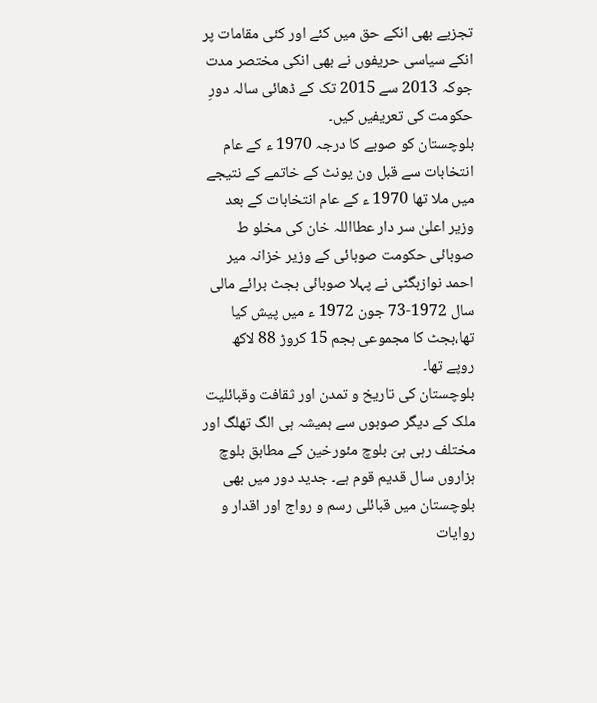تجزیے بھی انکے حق میں کئے اور کئی مقامات پر انکے سیاسی حریفوں نے بھی انکی مختصر مدت جوکہ 2013 سے 2015 تک کے ڈھائی سالہ دورِ حکومت کی تعریفیں کیں۔
بلوچستان کو صوبے کا درجہ 1970 ء کے عام انتخابات سے قبل ون یونٹ کے خاتمے کے نتیجے میں ملا تھا 1970 ء کے عام انتخابات کے بعد وزیر اعلیٰ سر دار عطااللہ خان کی مخلو ط صوبائی حکومت صوبائی کے وزیر خزانہ میر احمد نوازبگٹی نے پہلا صوبائی بجٹ برائے مالی سال 1972-73 جون 1972 ء میں پیش کیا تھا،بجٹ کا مجموعی ہجم 15 کروڑ 88 لاکھ روپے تھا۔
بلوچستان کی تاریخ و تمدن اور ثقافت وقبائلیت ملک کے دیگر صوبوں سے ہمیشہ ہی الگ تھلگ اور مختلف رہی ہیَ بلوچ مئورخین کے مطابق بلوچ ہزاروں سال قدیم قوم ہے۔ جدید دور میں بھی بلوچستان میں قبائلی رسم و رواج اور اقدار و روایات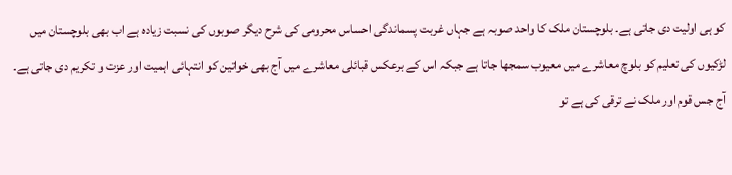کو ہی اولیت دی جاتی ہے۔ بلوچستان ملک کا واحد صوبہ ہے جہاں غربت پسماندگی احساس محرومی کی شرح دیگر صوبوں کی نسبت زیادہ ہے اب بھی بلوچستان میں لڑکیوں کی تعلیم کو بلوچ معاشرے میں معیوب سمجھا جاتا ہے جبکہ اس کے برعکس قبائلی معاشرے میں آج بھی خواتین کو انتہائی اہمیت اور عزت و تکریم دی جاتی ہے۔
آج جس قوم اور ملک نے ترقی کی ہے تو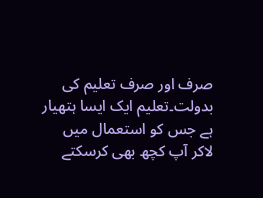صرف اور صرف تعلیم کی بدولت۔تعلیم ایک ایسا ہتھیار ہے جس کو استعمال میں لاکر آپ کچھ بھی کرسکتے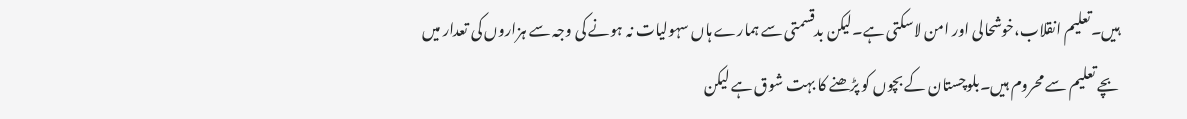ہیں۔تعلیم انقلاب،خوشحالی اور امن لاسکتی ہے۔لیکن بدقسمتی سے ہمارے ہاں سہولیات نہ ہونے کی وجہ سے ہزاروں کی تعدار میں بچے تعلیم سے محروم ہیں۔بلوچستان کے بچوں کو پڑھنے کا بہت شوق ہے لیکن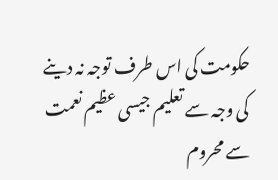حکومت کی اس طرف توجہ نہ دینے کی وجہ سے تعلیم جیسی عظیم نعمت سے محروم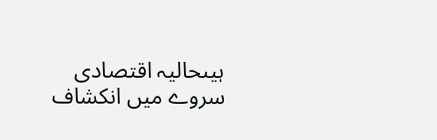ہیںحالیہ اقتصادی سروے میں انکشاف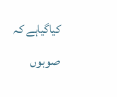کیاگیاہے کہ صوبوں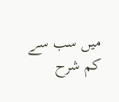میں سب سے کم شرح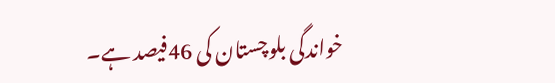خواندگی بلوچستان کی 46فیصد ہے۔